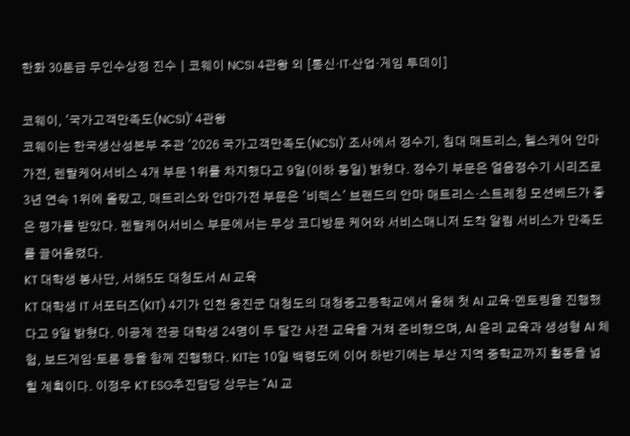한화 30톤급 무인수상정 진수┃코웨이 NCSI 4관왕 외 [통신·IT·산업·게임 투데이]

코웨이, '국가고객만족도(NCSI)' 4관왕
코웨이는 한국생산성본부 주관 '2026 국가고객만족도(NCSI)' 조사에서 정수기, 침대 매트리스, 헬스케어 안마가전, 렌탈케어서비스 4개 부문 1위를 차지했다고 9일(이하 동일) 밝혔다. 정수기 부문은 얼음정수기 시리즈로 3년 연속 1위에 올랐고, 매트리스와 안마가전 부문은 '비렉스' 브랜드의 안마 매트리스·스트레칭 모션베드가 좋은 평가를 받았다. 렌탈케어서비스 부문에서는 무상 코디방문 케어와 서비스매니저 도착 알림 서비스가 만족도를 끌어올렸다.
KT 대학생 봉사단, 서해5도 대청도서 AI 교육
KT 대학생 IT 서포터즈(KIT) 4기가 인천 옹진군 대청도의 대청중고등학교에서 올해 첫 AI 교육·멘토링을 진행했다고 9일 밝혔다. 이공계 전공 대학생 24명이 두 달간 사전 교육을 거쳐 준비했으며, AI 윤리 교육과 생성형 AI 체험, 보드게임·토론 등을 함께 진행했다. KIT는 10일 백령도에 이어 하반기에는 부산 지역 중학교까지 활동을 넓힐 계획이다. 이정우 KT ESG추진담당 상무는 "AI 교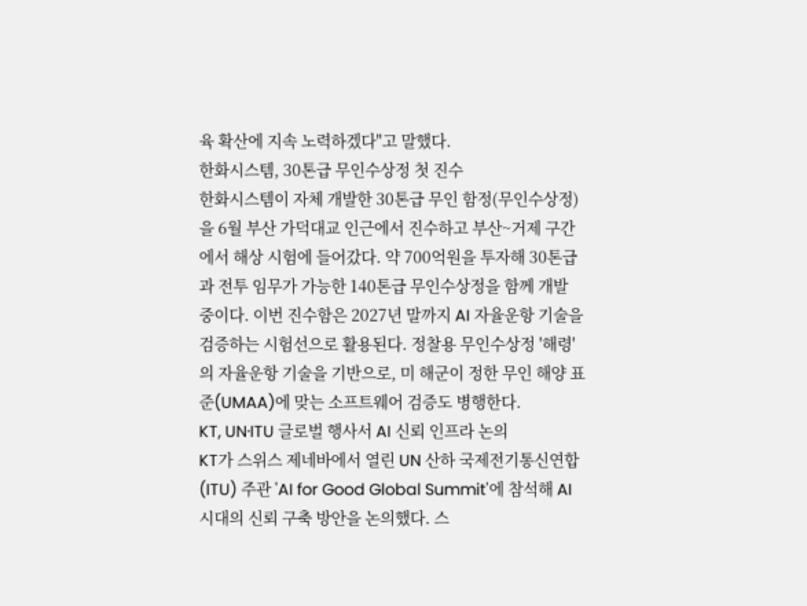육 확산에 지속 노력하겠다"고 말했다.
한화시스템, 30톤급 무인수상정 첫 진수
한화시스템이 자체 개발한 30톤급 무인 함정(무인수상정)을 6월 부산 가덕대교 인근에서 진수하고 부산~거제 구간에서 해상 시험에 들어갔다. 약 700억원을 투자해 30톤급과 전투 임무가 가능한 140톤급 무인수상정을 함께 개발 중이다. 이번 진수함은 2027년 말까지 AI 자율운항 기술을 검증하는 시험선으로 활용된다. 정찰용 무인수상정 '해령'의 자율운항 기술을 기반으로, 미 해군이 정한 무인 해양 표준(UMAA)에 맞는 소프트웨어 검증도 병행한다.
KT, UN·ITU 글로벌 행사서 AI 신뢰 인프라 논의
KT가 스위스 제네바에서 열린 UN 산하 국제전기통신연합(ITU) 주관 'AI for Good Global Summit'에 참석해 AI 시대의 신뢰 구축 방안을 논의했다. 스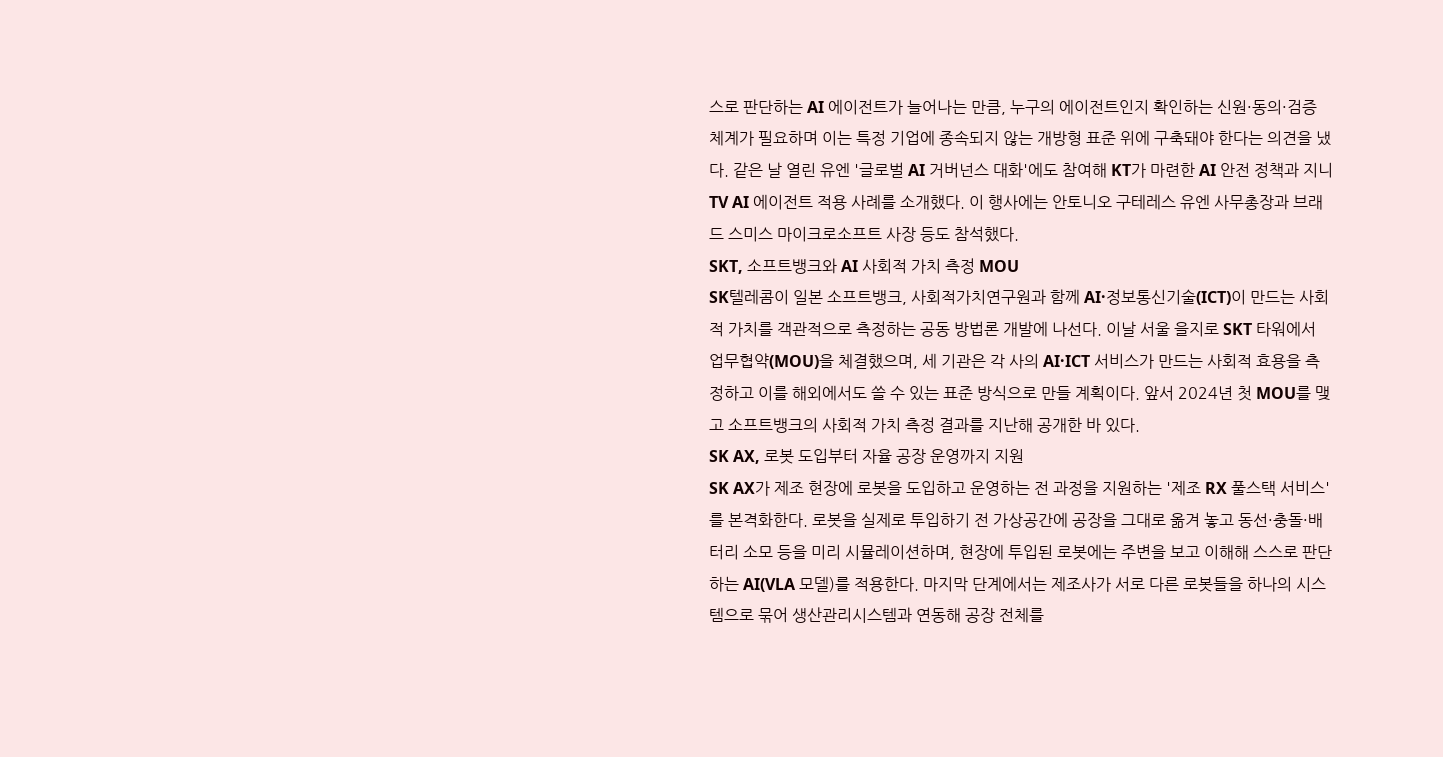스로 판단하는 AI 에이전트가 늘어나는 만큼, 누구의 에이전트인지 확인하는 신원·동의·검증 체계가 필요하며 이는 특정 기업에 종속되지 않는 개방형 표준 위에 구축돼야 한다는 의견을 냈다. 같은 날 열린 유엔 '글로벌 AI 거버넌스 대화'에도 참여해 KT가 마련한 AI 안전 정책과 지니TV AI 에이전트 적용 사례를 소개했다. 이 행사에는 안토니오 구테레스 유엔 사무총장과 브래드 스미스 마이크로소프트 사장 등도 참석했다.
SKT, 소프트뱅크와 AI 사회적 가치 측정 MOU
SK텔레콤이 일본 소프트뱅크, 사회적가치연구원과 함께 AI·정보통신기술(ICT)이 만드는 사회적 가치를 객관적으로 측정하는 공동 방법론 개발에 나선다. 이날 서울 을지로 SKT 타워에서 업무협약(MOU)을 체결했으며, 세 기관은 각 사의 AI·ICT 서비스가 만드는 사회적 효용을 측정하고 이를 해외에서도 쓸 수 있는 표준 방식으로 만들 계획이다. 앞서 2024년 첫 MOU를 맺고 소프트뱅크의 사회적 가치 측정 결과를 지난해 공개한 바 있다.
SK AX, 로봇 도입부터 자율 공장 운영까지 지원
SK AX가 제조 현장에 로봇을 도입하고 운영하는 전 과정을 지원하는 '제조 RX 풀스택 서비스'를 본격화한다. 로봇을 실제로 투입하기 전 가상공간에 공장을 그대로 옮겨 놓고 동선·충돌·배터리 소모 등을 미리 시뮬레이션하며, 현장에 투입된 로봇에는 주변을 보고 이해해 스스로 판단하는 AI(VLA 모델)를 적용한다. 마지막 단계에서는 제조사가 서로 다른 로봇들을 하나의 시스템으로 묶어 생산관리시스템과 연동해 공장 전체를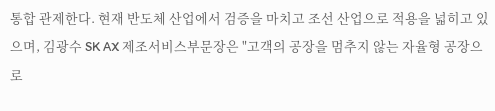통합 관제한다. 현재 반도체 산업에서 검증을 마치고 조선 산업으로 적용을 넓히고 있으며, 김광수 SK AX 제조서비스부문장은 "고객의 공장을 멈추지 않는 자율형 공장으로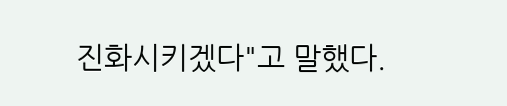진화시키겠다"고 말했다.